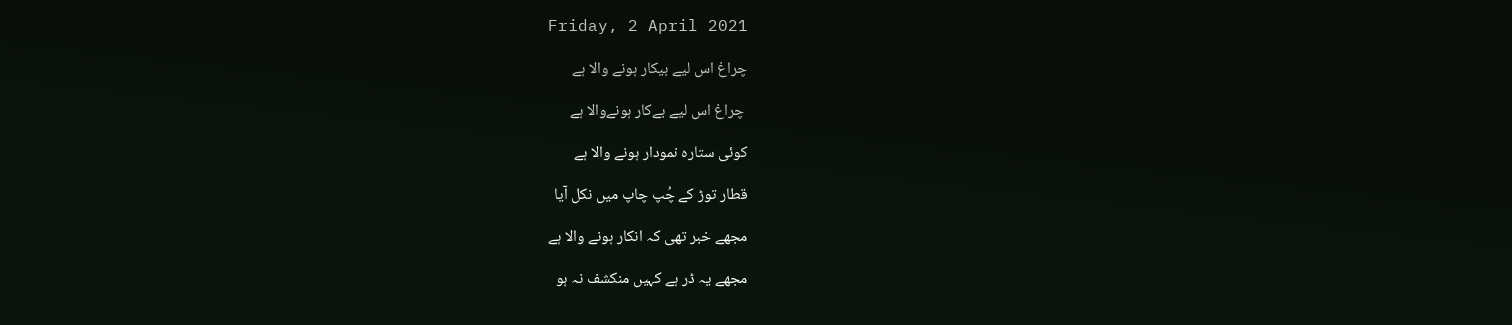Friday, 2 April 2021

چراغ اس لیے بیکار ہونے والا ہے

 چراغ اس لیے بےکار ہونےوالا ہے

کوئی ستارہ نمودار ہونے والا ہے

قطار توڑ کے چُپ چاپ میں نکل آیا

مجھے خبر تھی کہ انکار ہونے والا ہے

مجھے یہ ڈر ہے کہیں منکشف نہ ہو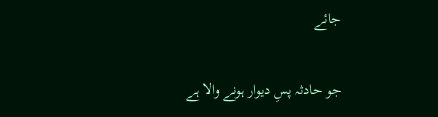جائے

جو حادثہ پسِ دیوار ہونے والا ہے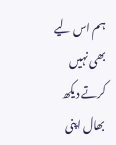ہم اس لیے بھی نہیں کرتے دیکھ بھال اپنی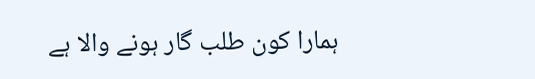ہمارا کون طلب گار ہونے والا ہے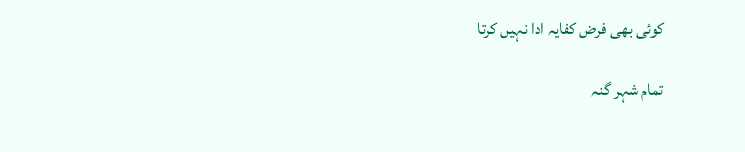کوئی بھی فرض کفایہ ادا نہیں کرتا

تمام شہر گنہ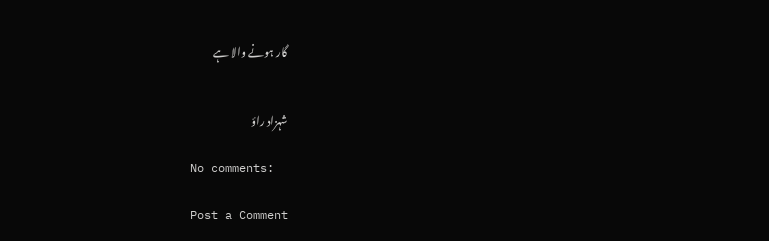گار ہونے والا ہے


شہزاد راؤ

No comments:

Post a Comment